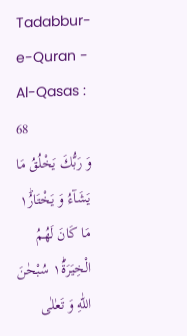Tadabbur-e-Quran - Al-Qasas : 68
وَ رَبُّكَ یَخْلُقُ مَا یَشَآءُ وَ یَخْتَارُ١ؕ مَا كَانَ لَهُمُ الْخِیَرَةُ١ؕ سُبْحٰنَ اللّٰهِ وَ تَعٰلٰى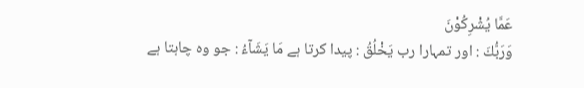عَمَّا یُشْرِكُوْنَ
وَرَبُّكَ : اور تمہارا رب يَخْلُقُ : پیدا کرتا ہے مَا يَشَآءُ : جو وہ چاہتا ہے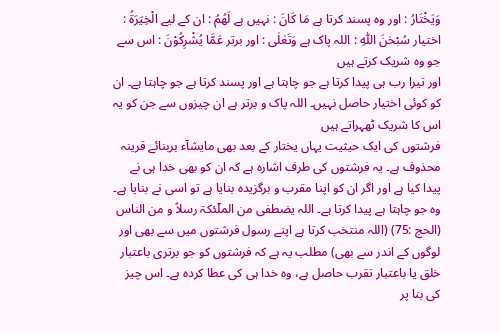وَيَخْتَارُ : اور وہ پسند کرتا ہے مَا كَانَ : نہیں ہے لَهُمُ : ان کے لیے الْخِيَرَةُ : اختیار سُبْحٰنَ اللّٰهِ : اللہ پاک ہے وَتَعٰلٰى : اور برتر عَمَّا يُشْرِكُوْنَ : اس سے جو وہ شریک کرتے ہیں
اور تیرا رب ہی پیدا کرتا ہے جو چاہتا ہے اور پسند کرتا ہے جو چاہتا ہے۔ ان کو کوئی اختیار حاصل نہیں۔ اللہ پاک و برتر ہے ان چیزوں سے جن کو یہ اس کا شریک ٹھہراتے ہیں
فرشتوں کی ایک حیثیت یہاں یختار کے بعد بھی مایشآء بربنائے قرینہ محذوف ہے۔ یہ فرشتوں کی طرف اشارہ ہے کہ ان کو بھی خدا ہی نے پیدا کیا ہے اور اگر ان کو اپنا مقرب و برگزیدہ بنایا ہے تو اسی نے بنایا ہے۔ وہ جو چاہتا ہے پیدا کرتا ہے۔ اللہ یضطفی من الملٓئکۃ رسلاً و من الناس (الحج :75) (اللہ منتخب کرتا ہے اپنے رسول فرشتوں میں سے بھی اور لوگوں کے اندر سے بھی) مطلب یہ ہے کہ فرشتوں کو جو برتری باعتبار خلق یا باعتبار تقرب حاصل ہے، وہ خدا ہی کی عطا کردہ ہے۔ اس چیز کی بنا پر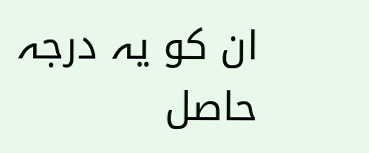ان کو یہ درجہ حاصل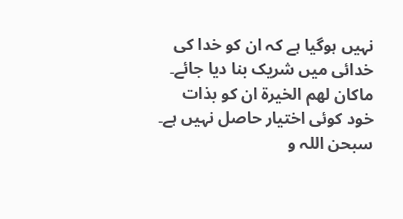نہیں ہوگیا ہے کہ ان کو خدا کی خدائی میں شریک بنا دیا جائے۔ ماکان لھم الخیرۃ ان کو بذات خود کوئی اختیار حاصل نہیں ہے۔ سبحن اللہ و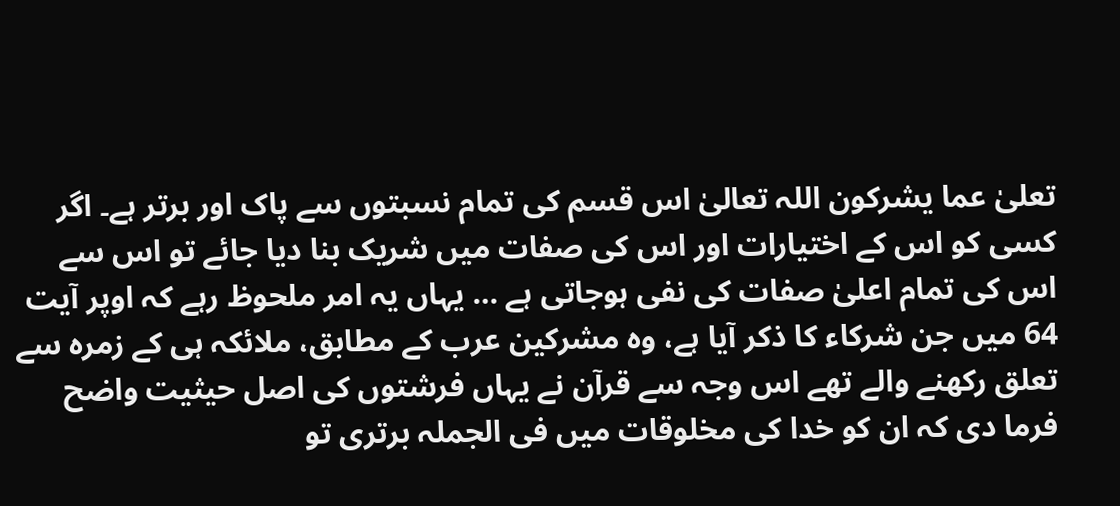تعلیٰ عما یشرکون اللہ تعالیٰ اس قسم کی تمام نسبتوں سے پاک اور برتر ہے۔ اگر کسی کو اس کے اختیارات اور اس کی صفات میں شریک بنا دیا جائے تو اس سے اس کی تمام اعلیٰ صفات کی نفی ہوجاتی ہے … یہاں یہ امر ملحوظ رہے کہ اوپر آیت 64 میں جن شرکاء کا ذکر آیا ہے، وہ مشرکین عرب کے مطابق، ملائکہ ہی کے زمرہ سے تعلق رکھنے والے تھے اس وجہ سے قرآن نے یہاں فرشتوں کی اصل حیثیت واضح فرما دی کہ ان کو خدا کی مخلوقات میں فی الجملہ برتری تو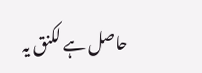حاصل ہے لکنق یہ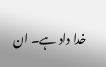خدا داد ہے۔ ان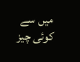میں سے کوئی چیز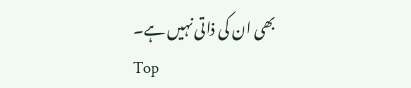بھی ان کی ذاتی نہیں ہے۔
Top